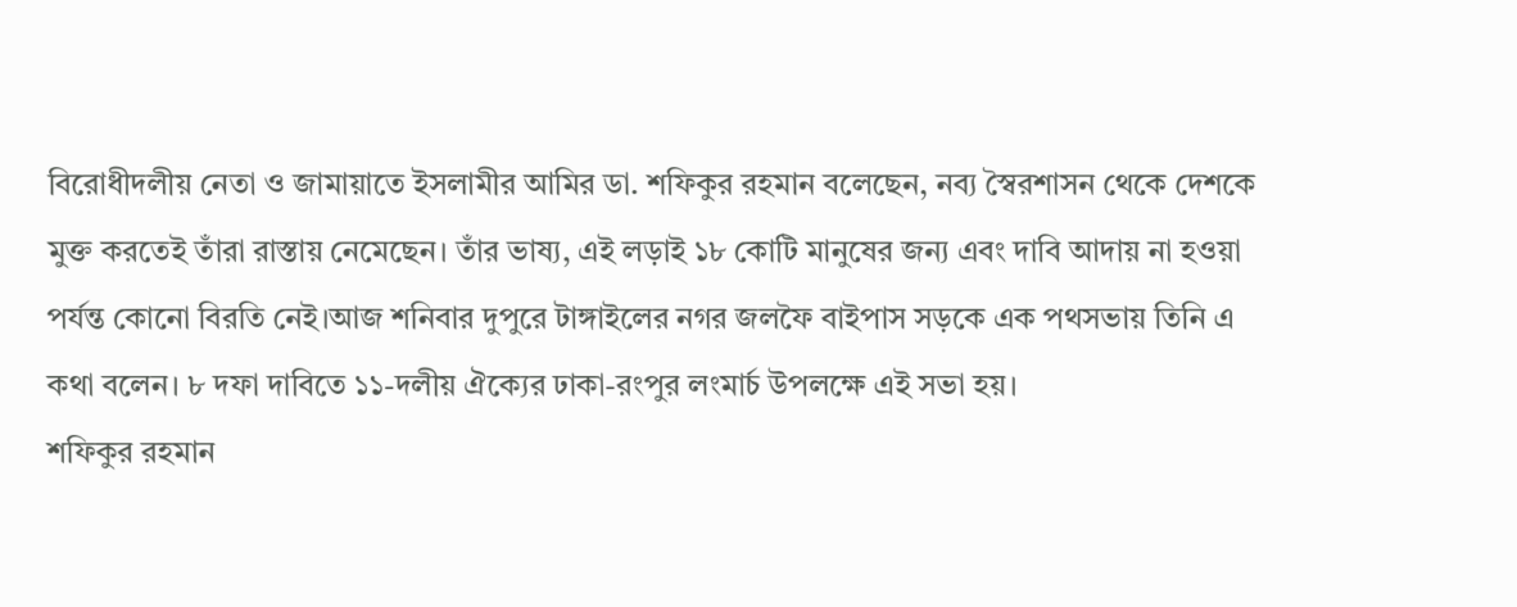বিরোধীদলীয় নেতা ও জামায়াতে ইসলামীর আমির ডা. শফিকুর রহমান বলেছেন, নব্য স্বৈরশাসন থেকে দেশকে মুক্ত করতেই তাঁরা রাস্তায় নেমেছেন। তাঁর ভাষ্য, এই লড়াই ১৮ কোটি মানুষের জন্য এবং দাবি আদায় না হওয়া পর্যন্ত কোনো বিরতি নেই।আজ শনিবার দুপুরে টাঙ্গাইলের নগর জলফৈ বাইপাস সড়কে এক পথসভায় তিনি এ কথা বলেন। ৮ দফা দাবিতে ১১-দলীয় ঐক্যের ঢাকা-রংপুর লংমার্চ উপলক্ষে এই সভা হয়।
শফিকুর রহমান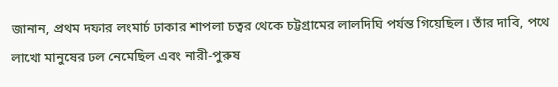জানান, প্রথম দফার লংমার্চ ঢাকার শাপলা চত্বর থেকে চট্টগ্রামের লালদিঘি পর্যন্ত গিয়েছিল। তাঁর দাবি, পথে লাখো মানুষের ঢল নেমেছিল এবং নারী-পুরুষ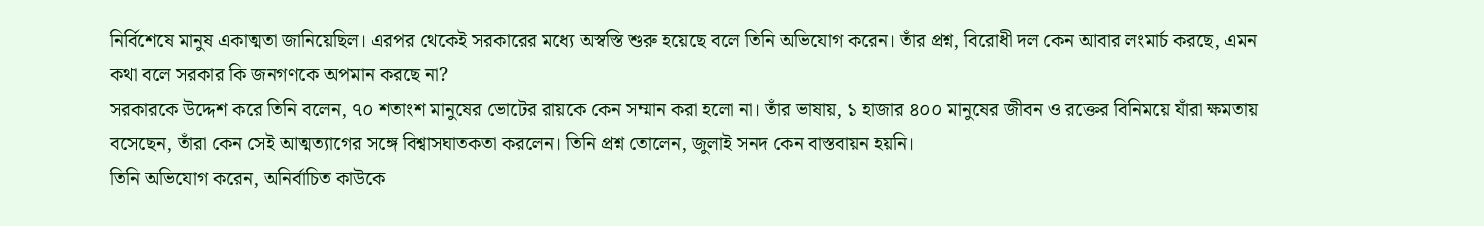নির্বিশেষে মানুষ একাত্মতা জানিয়েছিল। এরপর থেকেই সরকারের মধ্যে অস্বস্তি শুরু হয়েছে বলে তিনি অভিযোগ করেন। তাঁর প্রশ্ন, বিরোধী দল কেন আবার লংমার্চ করছে, এমন কথা বলে সরকার কি জনগণকে অপমান করছে না?
সরকারকে উদ্দেশ করে তিনি বলেন, ৭০ শতাংশ মানুষের ভোটের রায়কে কেন সম্মান করা হলো না। তাঁর ভাষায়, ১ হাজার ৪০০ মানুষের জীবন ও রক্তের বিনিময়ে যাঁরা ক্ষমতায় বসেছেন, তাঁরা কেন সেই আত্মত্যাগের সঙ্গে বিশ্বাসঘাতকতা করলেন। তিনি প্রশ্ন তোলেন, জুলাই সনদ কেন বাস্তবায়ন হয়নি।
তিনি অভিযোগ করেন, অনির্বাচিত কাউকে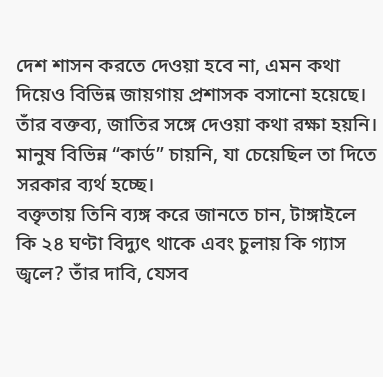দেশ শাসন করতে দেওয়া হবে না, এমন কথা দিয়েও বিভিন্ন জায়গায় প্রশাসক বসানো হয়েছে। তাঁর বক্তব্য, জাতির সঙ্গে দেওয়া কথা রক্ষা হয়নি। মানুষ বিভিন্ন “কার্ড” চায়নি, যা চেয়েছিল তা দিতে সরকার ব্যর্থ হচ্ছে।
বক্তৃতায় তিনি ব্যঙ্গ করে জানতে চান, টাঙ্গাইলে কি ২৪ ঘণ্টা বিদ্যুৎ থাকে এবং চুলায় কি গ্যাস জ্বলে? তাঁর দাবি, যেসব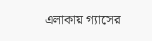এলাকায় গ্যাসের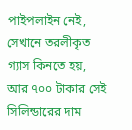পাইপলাইন নেই, সেখানে তরলীকৃত গ্যাস কিনতে হয়, আর ৭০০ টাকার সেই সিলিন্ডারের দাম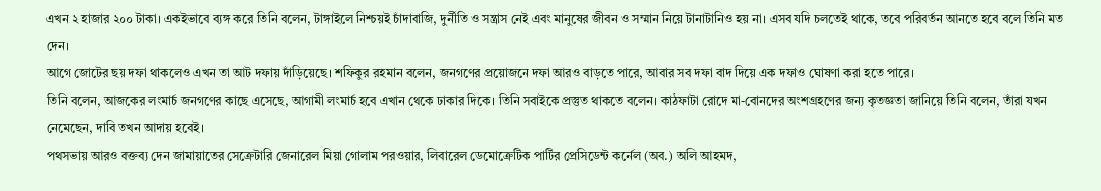এখন ২ হাজার ২০০ টাকা। একইভাবে ব্যঙ্গ করে তিনি বলেন, টাঙ্গাইলে নিশ্চয়ই চাঁদাবাজি, দুর্নীতি ও সন্ত্রাস নেই এবং মানুষের জীবন ও সম্মান নিয়ে টানাটানিও হয় না। এসব যদি চলতেই থাকে, তবে পরিবর্তন আনতে হবে বলে তিনি মত দেন।
আগে জোটের ছয় দফা থাকলেও এখন তা আট দফায় দাঁড়িয়েছে। শফিকুর রহমান বলেন, জনগণের প্রয়োজনে দফা আরও বাড়তে পারে, আবার সব দফা বাদ দিয়ে এক দফাও ঘোষণা করা হতে পারে।
তিনি বলেন, আজকের লংমার্চ জনগণের কাছে এসেছে, আগামী লংমার্চ হবে এখান থেকে ঢাকার দিকে। তিনি সবাইকে প্রস্তুত থাকতে বলেন। কাঠফাটা রোদে মা-বোনদের অংশগ্রহণের জন্য কৃতজ্ঞতা জানিয়ে তিনি বলেন, তাঁরা যখন নেমেছেন, দাবি তখন আদায় হবেই।
পথসভায় আরও বক্তব্য দেন জামায়াতের সেক্রেটারি জেনারেল মিয়া গোলাম পরওয়ার, লিবারেল ডেমোক্রেটিক পার্টির প্রেসিডেন্ট কর্নেল (অব.) অলি আহমদ,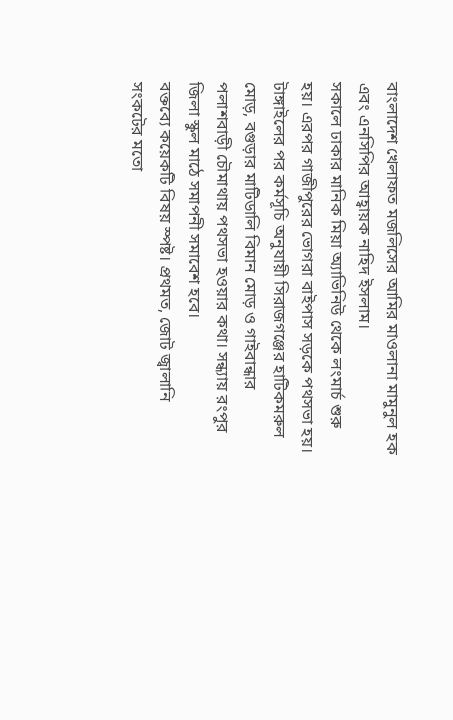বাংলাদেশ খেলাফত মজলিসের আমির মাওলানা মামুনুল হক এবং এনসিপির আহ্বায়ক নাহিদ ইসলাম।
সকালে ঢাকার মানিক মিয়া অ্যাভিনিউ থেকে লংমার্চ শুরু হয়। এরপর গাজীপুরের ভোগরা বাইপাস সড়কে পথসভা হয়। টাঙ্গাইলের পর কর্মসূচি অনুযায়ী সিরাজগঞ্জের হাটিকমরুল মোড়, বগুড়ার মাটিডালি বিমান মোড় ও গাইবান্ধার পলাশবাড়ী চৌমাথায় পথসভা হওয়ার কথা। সন্ধ্যায় রংপুর জিলা স্কুল মাঠে সমাপনী সমাবেশ হবে।
বক্তব্যে কয়েকটি বিষয় স্পষ্ট। প্রথমত, জোট জ্বালানি সংকটের মতো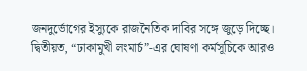জনদুর্ভোগের ইস্যুকে রাজনৈতিক দাবির সঙ্গে জুড়ে দিচ্ছে। দ্বিতীয়ত, “ঢাকামুখী লংমার্চ”-এর ঘোষণা কর্মসূচিকে আরও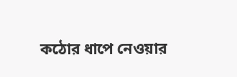কঠোর ধাপে নেওয়ার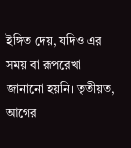ইঙ্গিত দেয়, যদিও এর সময় বা রূপরেখা জানানো হয়নি। তৃতীয়ত, আগের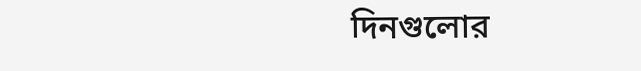দিনগুলোর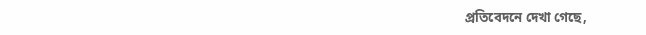প্রতিবেদনে দেখা গেছে,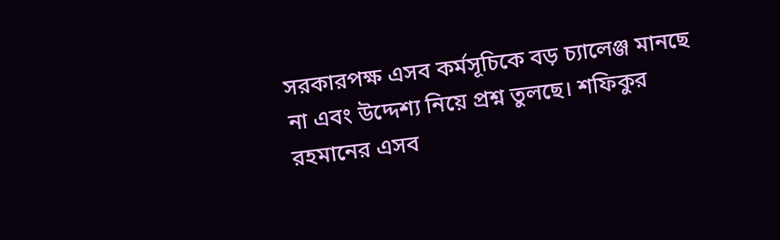সরকারপক্ষ এসব কর্মসূচিকে বড় চ্যালেঞ্জ মানছে না এবং উদ্দেশ্য নিয়ে প্রশ্ন তুলছে। শফিকুর রহমানের এসব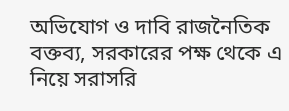অভিযোগ ও দাবি রাজনৈতিক বক্তব্য, সরকারের পক্ষ থেকে এ নিয়ে সরাসরি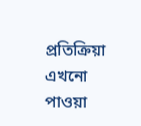প্রতিক্রিয়া এখনো পাওয়া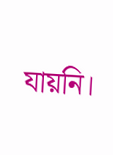যায়নি।